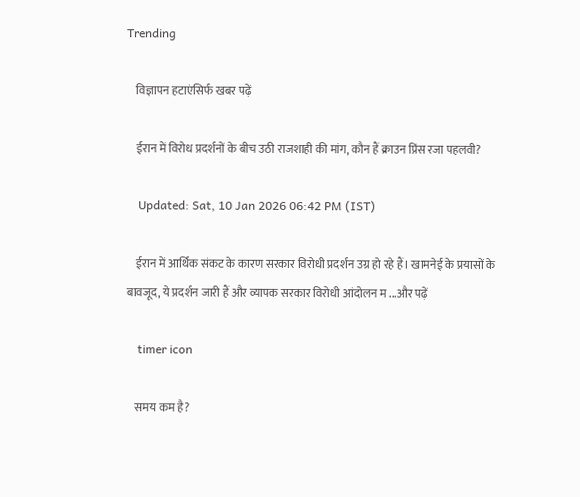Trending

    विज्ञापन हटाएंसिर्फ खबर पढ़ें

    ईरान में विरोध प्रदर्शनों के बीच उठी राजशाही की मांग, कौन हैं क्राउन प्रिंस रजा पहलवी?

    Updated: Sat, 10 Jan 2026 06:42 PM (IST)

    ईरान में आर्थिक संकट के कारण सरकार विरोधी प्रदर्शन उग्र हो रहे हैं। खामनेई के प्रयासों के बावजूद, ये प्रदर्शन जारी हैं और व्यापक सरकार विरोधी आंदोलन म ...और पढ़ें

    timer icon

    समय कम है?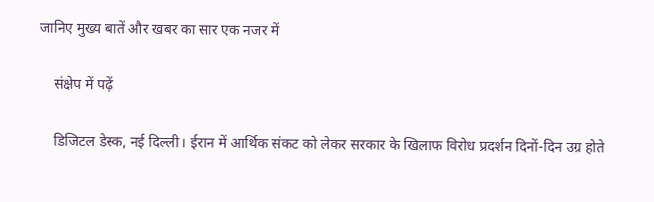जानिए मुख्य बातें और खबर का सार एक नजर में

    संक्षेप में पढ़ें

    डिजिटल डेस्क, नई दिल्ली। ईरान में आर्थिक संकट को लेकर सरकार के खिलाफ विरोध प्रदर्शन दिनों-दिन उग्र होते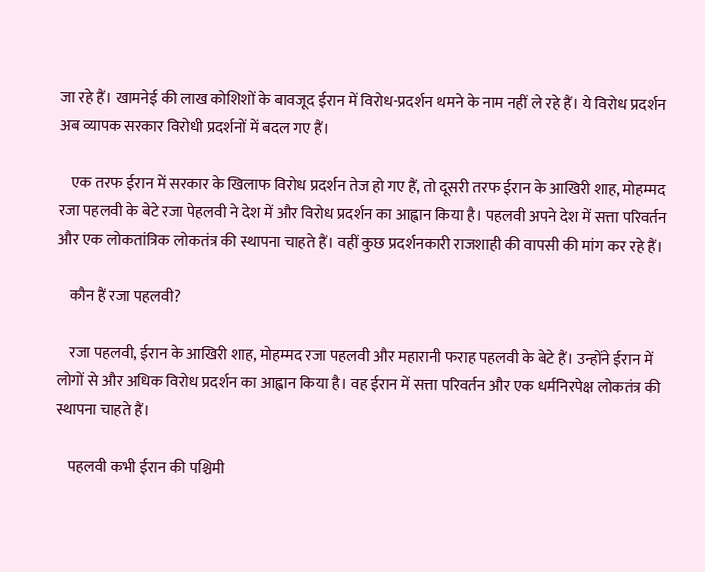जा रहे हैं। खामनेई की लाख कोशिशों के बावजूद ईरान में विरोध-प्रदर्शन थमने के नाम नहीं ले रहे हैं। ये विरोध प्रदर्शन अब व्यापक सरकार विरोधी प्रदर्शनों में बदल गए हैं।

    एक तरफ ईरान में सरकार के खिलाफ विरोध प्रदर्शन तेज हो गए हैं, तो दूसरी तरफ ईरान के आखिरी शाह, मोहम्मद रजा पहलवी के बेटे रजा पेहलवी ने देश में और विरोध प्रदर्शन का आह्वान किया है। पहलवी अपने देश में सत्ता परिवर्तन और एक लोकतांत्रिक लोकतंत्र की स्थापना चाहते हैं। वहीं कुछ प्रदर्शनकारी राजशाही की वापसी की मांग कर रहे हैं।

    कौन हैं रजा पहलवी?

    रजा पहलवी, ईरान के आखिरी शाह, मोहम्मद रजा पहलवी और महारानी फराह पहलवी के बेटे हैं। उन्होंने ईरान में लोगों से और अधिक विरोध प्रदर्शन का आह्वान किया है। वह ईरान में सत्ता परिवर्तन और एक धर्मनिरपेक्ष लोकतंत्र की स्थापना चाहते हैं।

    पहलवी कभी ईरान की पश्चिमी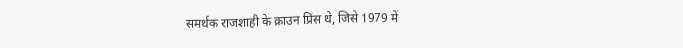समर्थक राजशाही के क्राउन प्रिंस थे, जिसे 1979 में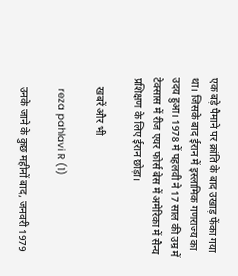एक बड़े पैमाने पर क्रांति के बाद उखाड़ फेंका गया था। जिसके बाद ईरान में इस्लामिक गणराज्य का उदय हुआ। 1978 में पहलवी ने 17 साल की उम्र में टेक्सास में रीज एयर फोर्स बेस में अमेरिका में सैन्य प्रशिक्षण के लिए ईरान छोड़ा।

    खबरें और भी

    reza pahlavi R (1)

    उनके जाने के कुछ महीनों बाद, जनवरी 1979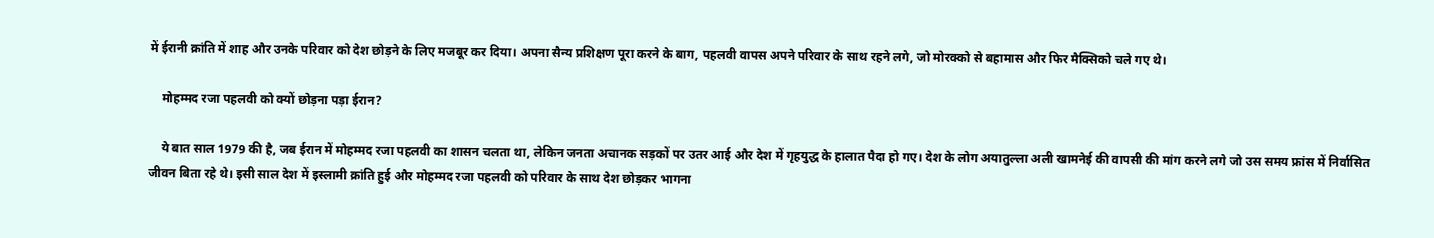में ईरानी क्रांति में शाह और उनके परिवार को देश छोड़ने के लिए मजबूर कर दिया। अपना सैन्य प्रशिक्षण पूरा करने के बाग, पहलवी वापस अपने परिवार के साथ रहने लगे, जो मोरक्को से बहामास और फिर मैक्सिको चले गए थे।

    मोहम्मद रजा पहलवी को क्यों छोड़ना पड़ा ईरान?

    ये बात साल 1979 की है, जब ईरान में मोहम्मद रजा पहलवी का शासन चलता था, लेकिन जनता अचानक सड़कों पर उतर आई और देश में गृहयुद्ध के हालात पैदा हो गए। देश के लोग अयातुल्ला अली खामनेई की वापसी की मांग करने लगे जो उस समय फ्रांस में निर्वासित जीवन बिता रहे थे। इसी साल देश में इस्लामी क्रांति हुई और मोहम्मद रजा पहलवी को परिवार के साथ देश छोड़कर भागना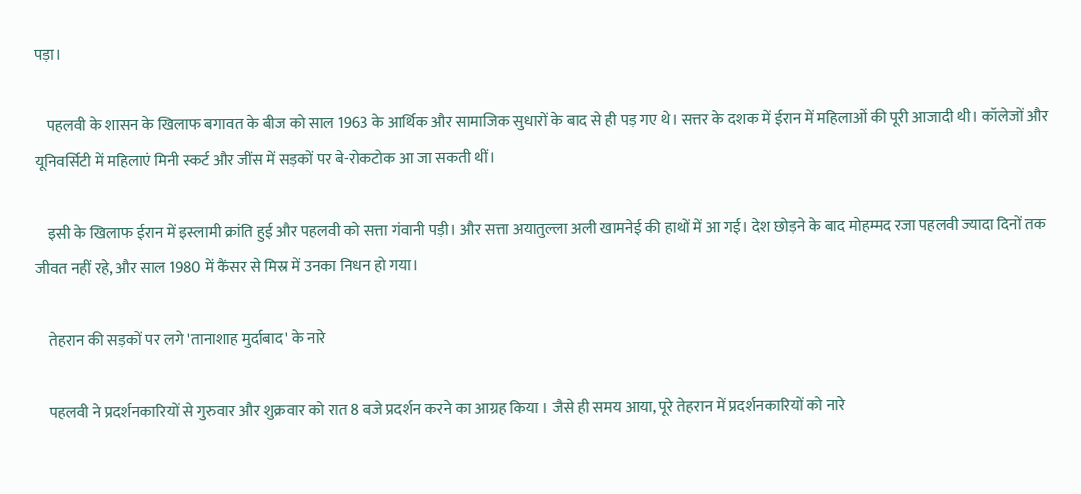पड़ा।

    पहलवी के शासन के खिलाफ बगावत के बीज को साल 1963 के आर्थिक और सामाजिक सुधारों के बाद से ही पड़ गए थे। सत्तर के दशक में ईरान में महिलाओं की पूरी आजादी थी। कॉलेजों और यूनिवर्सिटी में महिलाएं मिनी स्कर्ट और जींस में सड़कों पर बे-रोकटोक आ जा सकती थीं।

    इसी के खिलाफ ईरान में इस्लामी क्रांति हुई और पहलवी को सत्ता गंवानी पड़ी। और सत्ता अयातुल्ला अली खामनेई की हाथों में आ गई। देश छोड़ने के बाद मोहम्मद रजा पहलवी ज्यादा दिनों तक जीवत नहीं रहे, और साल 1980 में कैंसर से मिस्र में उनका निधन हो गया।

    तेहरान की सड़कों पर लगे 'तानाशाह मुर्दाबाद' के नारे

    पहलवी ने प्रदर्शनकारियों से गुरुवार और शुक्रवार को रात 8 बजे प्रदर्शन करने का आग्रह किया । जैसे ही समय आया, पूरे तेहरान में प्रदर्शनकारियों को नारे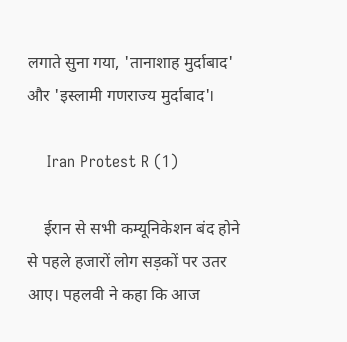लगाते सुना गया, 'तानाशाह मुर्दाबाद' और 'इस्लामी गणराज्य मुर्दाबाद'।

    Iran Protest R (1)

    ईरान से सभी कम्यूनिकेशन बंद होने से पहले हजारों लोग सड़कों पर उतर आए। पहलवी ने कहा कि आज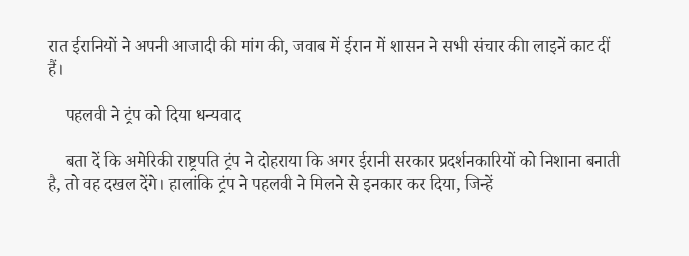रात ईरानियों ने अपनी आजादी की मांग की, जवाब में ईरान में शासन ने सभी संचार कीा लाइनें काट दीं हैं।

    पहलवी ने ट्रंप को दिया धन्यवाद

    बता दें कि अमेरिकी राष्ट्रपति ट्रंप ने दोहराया कि अगर ईरानी सरकार प्रदर्शनकारियों को निशाना बनाती है, तो वह दखल देंगे। हालांकि ट्रंप ने पहलवी ने मिलने से इनकार कर दिया, जिन्हें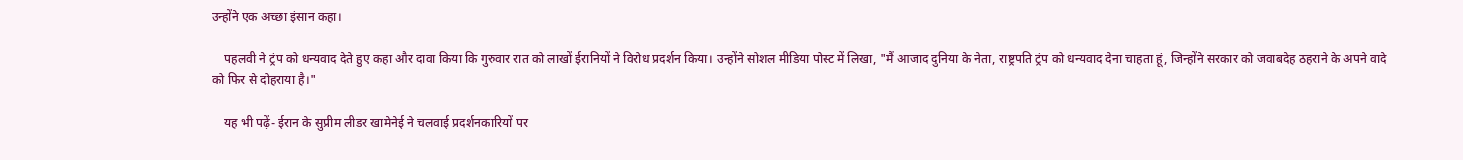उन्होंने एक अच्छा इंसान कहा।

    पहलवी ने ट्रंप को धन्यवाद देते हुए कहा और दावा किया कि गुरुवार रात को लाखों ईरानियों ने विरोध प्रदर्शन किया। उन्होंने सोशल मीडिया पोस्ट में लिखा, "मैं आजाद दुनिया के नेता, राष्ट्रपति ट्रंप को धन्यवाद देना चाहता हूं, जिन्होंने सरकार को जवाबदेह ठहराने के अपने वादे को फिर से दोहराया है।"

    यह भी पढ़ें- ईरान के सुप्रीम लीडर खामेनेई ने चलवाई प्रदर्शनकारियों पर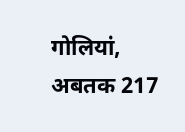गोलियां, अबतक 217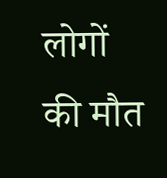लोगों की मौत